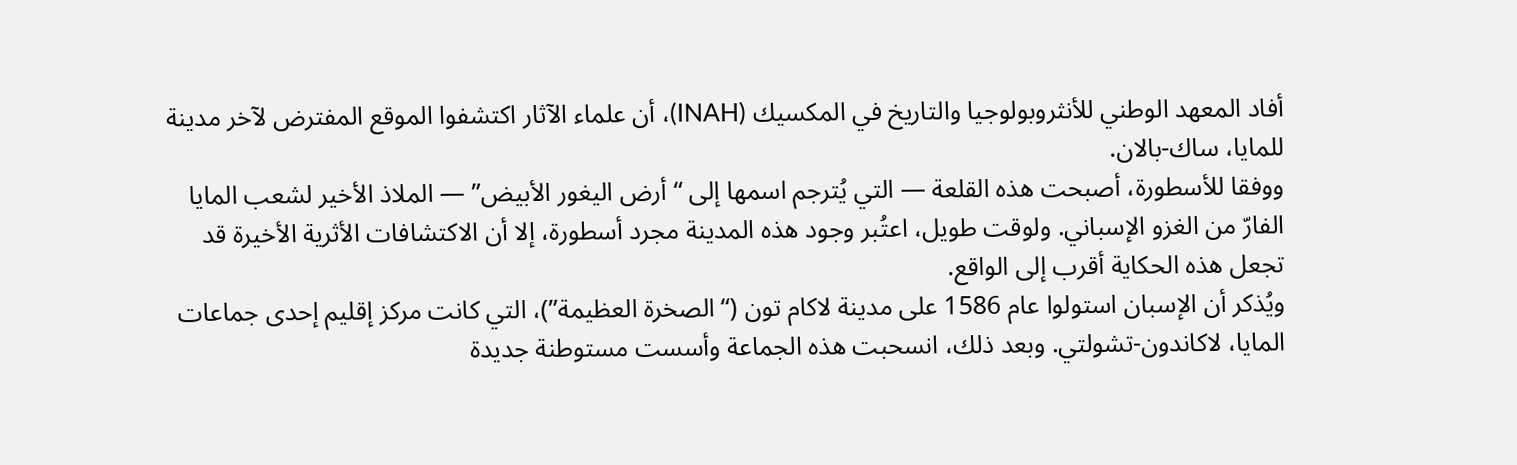أفاد المعهد الوطني للأنثروبولوجيا والتاريخ في المكسيك (INAH)، أن علماء الآثار اكتشفوا الموقع المفترض لآخر مدينة للمايا، ساك-بالان.
ووفقا للأسطورة، أصبحت هذه القلعة — التي يُترجم اسمها إلى “أرض اليغور الأبيض” — الملاذ الأخير لشعب المايا الفارّ من الغزو الإسباني. ولوقت طويل، اعتُبر وجود هذه المدينة مجرد أسطورة، إلا أن الاكتشافات الأثرية الأخيرة قد تجعل هذه الحكاية أقرب إلى الواقع.
ويُذكر أن الإسبان استولوا عام 1586 على مدينة لاكام تون (“الصخرة العظيمة”)، التي كانت مركز إقليم إحدى جماعات المايا، لاكاندون-تشولتي. وبعد ذلك، انسحبت هذه الجماعة وأسست مستوطنة جديدة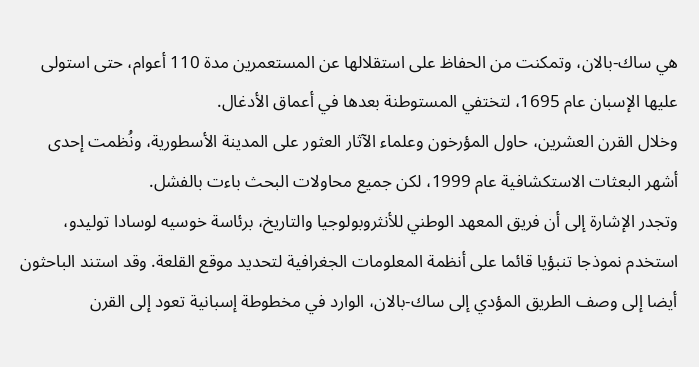هي ساك-بالان، وتمكنت من الحفاظ على استقلالها عن المستعمرين مدة 110 أعوام، حتى استولى عليها الإسبان عام 1695، لتختفي المستوطنة بعدها في أعماق الأدغال.
وخلال القرن العشرين، حاول المؤرخون وعلماء الآثار العثور على المدينة الأسطورية، ونُظمت إحدى أشهر البعثات الاستكشافية عام 1999، لكن جميع محاولات البحث باءت بالفشل.
وتجدر الإشارة إلى أن فريق المعهد الوطني للأنثروبولوجيا والتاريخ، برئاسة خوسيه لوسادا توليدو، استخدم نموذجا تنبؤيا قائما على أنظمة المعلومات الجغرافية لتحديد موقع القلعة. وقد استند الباحثون أيضا إلى وصف الطريق المؤدي إلى ساك-بالان، الوارد في مخطوطة إسبانية تعود إلى القرن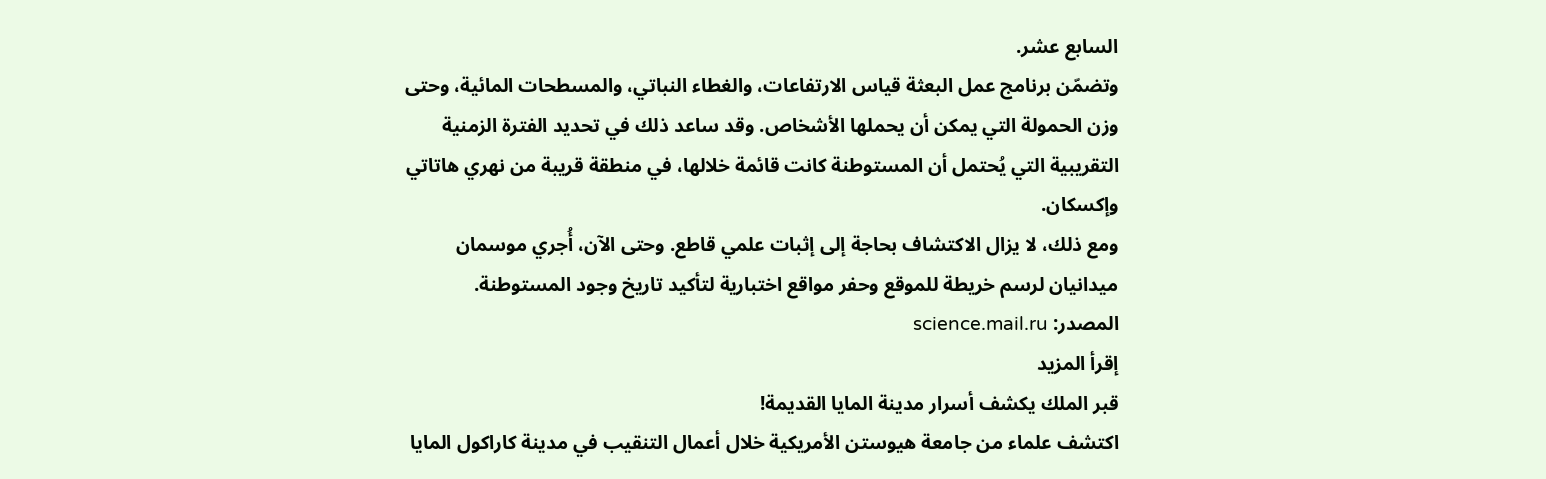السابع عشر.
وتضمّن برنامج عمل البعثة قياس الارتفاعات، والغطاء النباتي، والمسطحات المائية، وحتى وزن الحمولة التي يمكن أن يحملها الأشخاص. وقد ساعد ذلك في تحديد الفترة الزمنية التقريبية التي يُحتمل أن المستوطنة كانت قائمة خلالها، في منطقة قريبة من نهري هاتاتي وإكسكان.
ومع ذلك، لا يزال الاكتشاف بحاجة إلى إثبات علمي قاطع. وحتى الآن، أُجري موسمان ميدانيان لرسم خريطة للموقع وحفر مواقع اختبارية لتأكيد تاريخ وجود المستوطنة.
المصدر: science.mail.ru
إقرأ المزيد
قبر الملك يكشف أسرار مدينة المايا القديمة!
اكتشف علماء من جامعة هيوستن الأمريكية خلال أعمال التنقيب في مدينة كاراكول المايا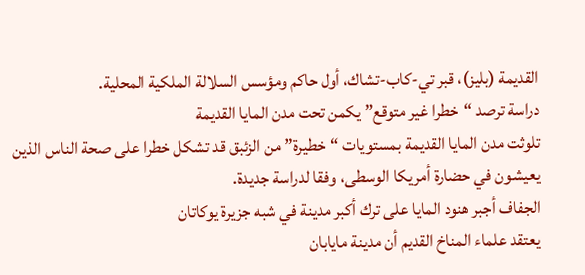القديمة (بليز)، قبر تي-كاب-تشاك، أول حاكم ومؤسس السلالة الملكية المحلية.
دراسة ترصد “خطرا غير متوقع” يكمن تحت مدن المايا القديمة
تلوثت مدن المايا القديمة بمستويات “خطيرة” من الزئبق قد تشكل خطرا على صحة الناس الذين يعيشون في حضارة أمريكا الوسطى، وفقا لدراسة جديدة.
الجفاف أجبر هنود المايا على ترك أكبر مدينة في شبه جزيرة يوكاتان
يعتقد علماء المناخ القديم أن مدينة مايابان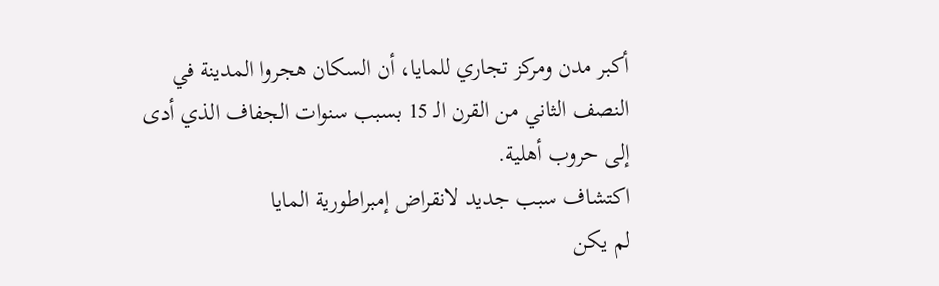أكبر مدن ومركز تجاري للمايا، أن السكان هجروا المدينة في النصف الثاني من القرن الـ 15 بسبب سنوات الجفاف الذي أدى إلى حروب أهلية.
اكتشاف سبب جديد لانقراض إمبراطورية المايا
لم يكن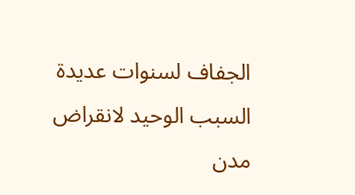الجفاف لسنوات عديدة السبب الوحيد لانقراض مدن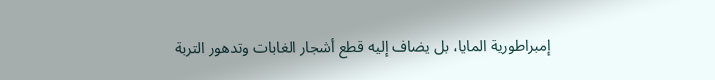إمبراطورية المايا، بل يضاف إليه قطع أشجار الغابات وتدهور التربة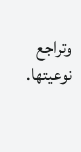وتراجع نوعيتها.